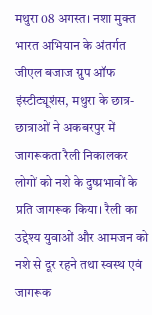मथुरा 08 अगस्त। नशा मुक्त भारत अभियान के अंतर्गत जीएल बजाज ग्रुप ऑफ इंस्टीट्यूशंस, मथुरा के छात्र-छात्राओं ने अकबरपुर में जागरूकता रैली निकालकर लोगों को नशे के दुष्प्रभावों के प्रति जागरूक किया। रैली का उद्देश्य युवाओं और आमजन को नशे से दूर रहने तथा स्वस्थ एवं जागरूक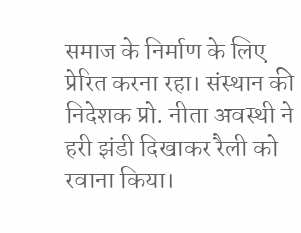समाज के निर्माण के लिए प्रेरित करना रहा। संस्थान की निदेशक प्रो. नीता अवस्थी ने हरी झंडी दिखाकर रैली को रवाना किया।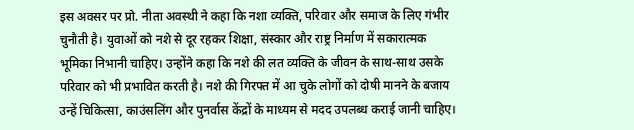इस अवसर पर प्रो. नीता अवस्थी ने कहा कि नशा व्यक्ति, परिवार और समाज के लिए गंभीर चुनौती है। युवाओं को नशे से दूर रहकर शिक्षा, संस्कार और राष्ट्र निर्माण में सकारात्मक भूमिका निभानी चाहिए। उन्होंने कहा कि नशे की लत व्यक्ति के जीवन के साथ-साथ उसके परिवार को भी प्रभावित करती है। नशे की गिरफ्त में आ चुके लोगों को दोषी मानने के बजाय उन्हें चिकित्सा, काउंसलिंग और पुनर्वास केंद्रों के माध्यम से मदद उपलब्ध कराई जानी चाहिए।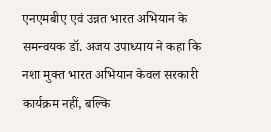एनएमबीए एवं उन्नत भारत अभियान के समन्वयक डॉ. अजय उपाध्याय ने कहा कि नशा मुक्त भारत अभियान केवल सरकारी कार्यक्रम नहीं, बल्कि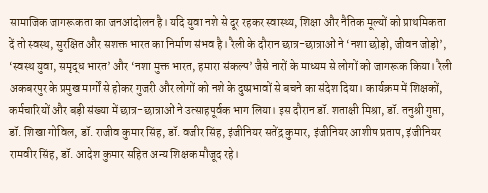सामाजिक जागरूकता का जनआंदोलन है। यदि युवा नशे से दूर रहकर स्वास्थ्य, शिक्षा और नैतिक मूल्यों को प्राथमिकता दें तो स्वस्थ, सुरक्षित और सशक्त भारत का निर्माण संभव है। रैली के दौरान छात्र-छात्राओं ने ‘नशा छोड़ो, जीवन जोड़ो’, ‘स्वस्थ युवा, समृद्ध भारत’ और ‘नशा मुक्त भारत, हमारा संकल्प’ जैसे नारों के माध्यम से लोगों को जागरूक किया। रैली अकबरपुर के प्रमुख मार्गों से होकर गुजरी और लोगों को नशे के दुष्प्रभावों से बचने का संदेश दिया। कार्यक्रम में शिक्षकों, कर्मचारियों और बड़ी संख्या में छात्र-छात्राओं ने उत्साहपूर्वक भाग लिया। इस दौरान डॉ. शताक्षी मिश्रा, डॉ. तनुश्री गुप्ता, डॉ. शिखा गोविल, डॉ. राजीव कुमार सिंह, डॉ. वजीर सिंह, इंजीनियर सतेंद्र कुमार, इंजीनियर आशीष प्रताप, इंजीनियर रामवीर सिंह, डॉ. आदेश कुमार सहित अन्य शिक्षक मौजूद रहे।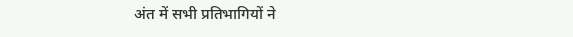अंत में सभी प्रतिभागियों ने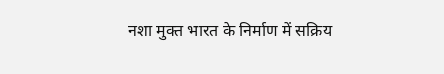नशा मुक्त भारत के निर्माण में सक्रिय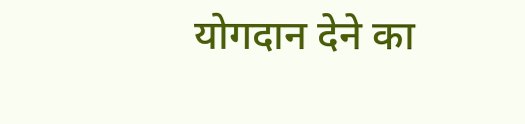योगदान देने का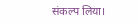संकल्प लिया।